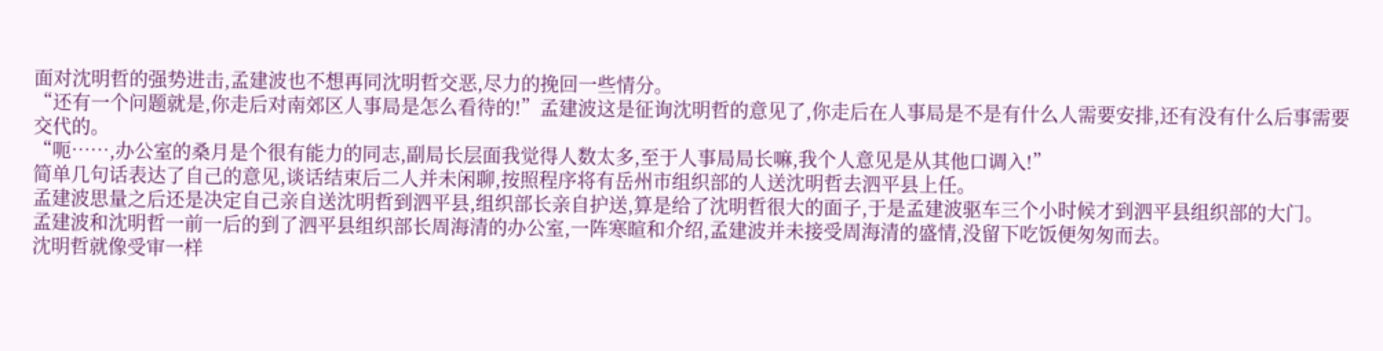面对沈明哲的强势进击,孟建波也不想再同沈明哲交恶,尽力的挽回一些情分。
“还有一个问题就是,你走后对南郊区人事局是怎么看待的!”孟建波这是征询沈明哲的意见了,你走后在人事局是不是有什么人需要安排,还有没有什么后事需要交代的。
“呃……,办公室的桑月是个很有能力的同志,副局长层面我觉得人数太多,至于人事局局长嘛,我个人意见是从其他口调入!”
简单几句话表达了自己的意见,谈话结束后二人并未闲聊,按照程序将有岳州市组织部的人送沈明哲去泗平县上任。
孟建波思量之后还是决定自己亲自送沈明哲到泗平县,组织部长亲自护送,算是给了沈明哲很大的面子,于是孟建波驱车三个小时候才到泗平县组织部的大门。
孟建波和沈明哲一前一后的到了泗平县组织部长周海清的办公室,一阵寒暄和介绍,孟建波并未接受周海清的盛情,没留下吃饭便匆匆而去。
沈明哲就像受审一样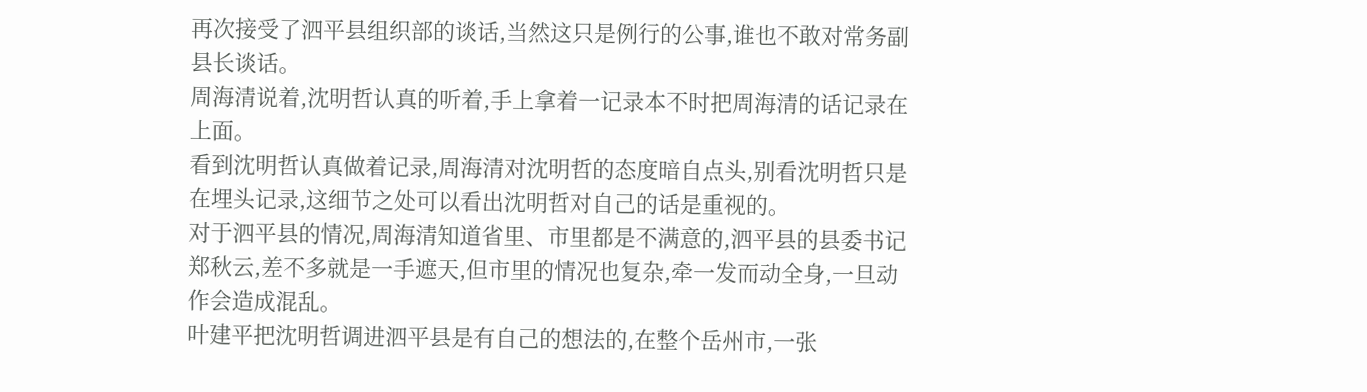再次接受了泗平县组织部的谈话,当然这只是例行的公事,谁也不敢对常务副县长谈话。
周海清说着,沈明哲认真的听着,手上拿着一记录本不时把周海清的话记录在上面。
看到沈明哲认真做着记录,周海清对沈明哲的态度暗自点头,别看沈明哲只是在埋头记录,这细节之处可以看出沈明哲对自己的话是重视的。
对于泗平县的情况,周海清知道省里、市里都是不满意的,泗平县的县委书记郑秋云,差不多就是一手遮天,但市里的情况也复杂,牵一发而动全身,一旦动作会造成混乱。
叶建平把沈明哲调进泗平县是有自己的想法的,在整个岳州市,一张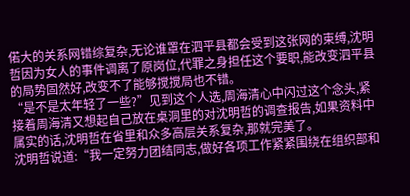偌大的关系网错综复杂,无论谁罩在泗平县都会受到这张网的束缚,沈明哲因为女人的事件调离了原岗位,代罪之身担任这个要职,能改变泗平县的局势固然好,改变不了能够搅搅局也不错。
“是不是太年轻了一些?”见到这个人选,周海清心中闪过这个念头,紧接着周海清又想起自己放在桌洞里的对沈明哲的调查报告,如果资料中属实的话,沈明哲在省里和众多高层关系复杂,那就完美了。
沈明哲说道:“我一定努力团结同志,做好各项工作紧紧围绕在组织部和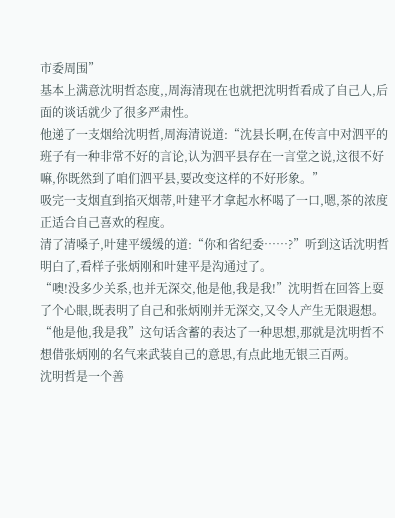市委周围”
基本上满意沈明哲态度,,周海清现在也就把沈明哲看成了自己人,后面的谈话就少了很多严肃性。
他递了一支烟给沈明哲,周海清说道:“沈县长啊,在传言中对泗平的班子有一种非常不好的言论,认为泗平县存在一言堂之说,这很不好嘛,你既然到了咱们泗平县,要改变这样的不好形象。”
吸完一支烟直到掐灭烟蒂,叶建平才拿起水杯喝了一口,嗯,茶的浓度正适合自己喜欢的程度。
清了清嗓子,叶建平缓缓的道:“你和省纪委……?”听到这话沈明哲明白了,看样子张炳刚和叶建平是沟通过了。
“噢!没多少关系,也并无深交,他是他,我是我!”沈明哲在回答上耍了个心眼,既表明了自己和张炳刚并无深交,又令人产生无限遐想。
“他是他,我是我”这句话含蓄的表达了一种思想,那就是沈明哲不想借张炳刚的名气来武装自己的意思,有点此地无银三百两。
沈明哲是一个善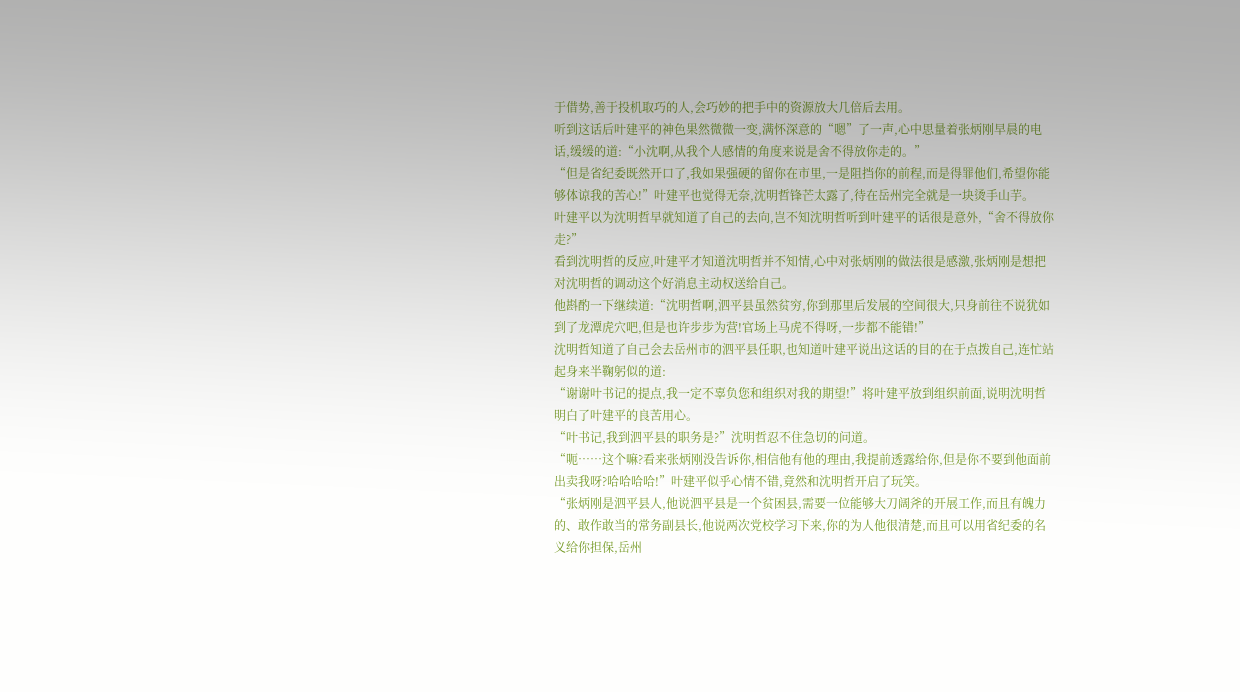于借势,善于投机取巧的人,会巧妙的把手中的资源放大几倍后去用。
听到这话后叶建平的神色果然微微一变,满怀深意的“嗯”了一声,心中思量着张炳刚早晨的电话,缓缓的道:“小沈啊,从我个人感情的角度来说是舍不得放你走的。”
“但是省纪委既然开口了,我如果强硬的留你在市里,一是阻挡你的前程,而是得罪他们,希望你能够体谅我的苦心!”叶建平也觉得无奈,沈明哲锋芒太露了,待在岳州完全就是一块烫手山芋。
叶建平以为沈明哲早就知道了自己的去向,岂不知沈明哲听到叶建平的话很是意外,“舍不得放你走?”
看到沈明哲的反应,叶建平才知道沈明哲并不知情,心中对张炳刚的做法很是感激,张炳刚是想把对沈明哲的调动这个好消息主动权送给自己。
他斟酌一下继续道:“沈明哲啊,泗平县虽然贫穷,你到那里后发展的空间很大,只身前往不说犹如到了龙潭虎穴吧,但是也许步步为营!官场上马虎不得呀,一步都不能错!”
沈明哲知道了自己会去岳州市的泗平县任职,也知道叶建平说出这话的目的在于点拨自己,连忙站起身来半鞠躬似的道:
“谢谢叶书记的提点,我一定不辜负您和组织对我的期望!”将叶建平放到组织前面,说明沈明哲明白了叶建平的良苦用心。
“叶书记,我到泗平县的职务是?”沈明哲忍不住急切的问道。
“呃……这个嘛?看来张炳刚没告诉你,相信他有他的理由,我提前透露给你,但是你不要到他面前出卖我呀?哈哈哈哈!”叶建平似乎心情不错,竟然和沈明哲开启了玩笑。
“张炳刚是泗平县人,他说泗平县是一个贫困县,需要一位能够大刀阔斧的开展工作,而且有魄力的、敢作敢当的常务副县长,他说两次党校学习下来,你的为人他很清楚,而且可以用省纪委的名义给你担保,岳州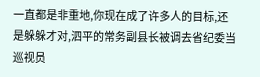一直都是非重地,你现在成了许多人的目标,还是躲躲才对,泗平的常务副县长被调去省纪委当巡视员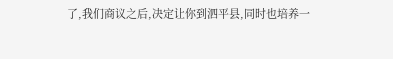了,我们商议之后,决定让你到泗平县,同时也培养一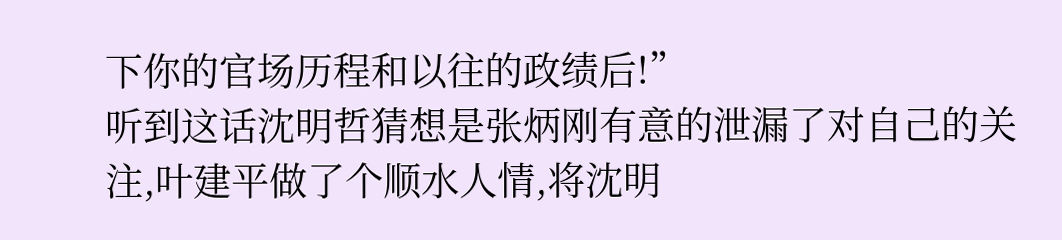下你的官场历程和以往的政绩后!”
听到这话沈明哲猜想是张炳刚有意的泄漏了对自己的关注,叶建平做了个顺水人情,将沈明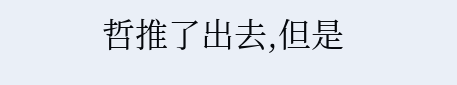哲推了出去,但是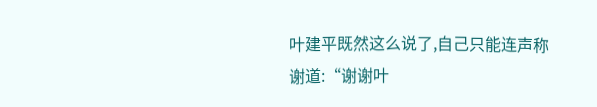叶建平既然这么说了,自己只能连声称谢道:“谢谢叶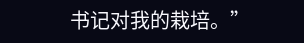书记对我的栽培。”